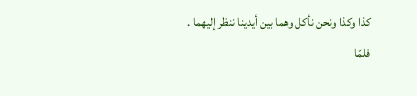كذا وكذا ونحن نأكل وهما بين أيدينا ننظر إليهما .
فلمّا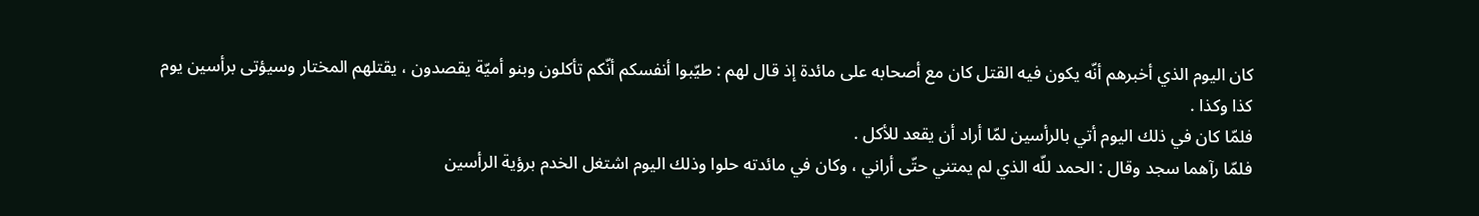كان اليوم الذي أخبرهم أنّه يكون فيه القتل كان مع أصحابه على مائدة إذ قال لهم : طيّبوا أنفسكم أنّكم تأكلون وبنو أميّة يقصدون ، يقتلهم المختار وسيؤتى برأسين يوم كذا وكذا .
فلمّا كان في ذلك اليوم أتي بالرأسين لمّا أراد أن يقعد للأكل .
فلمّا رآهما سجد وقال : الحمد للّه الذي لم يمتني حتّى أراني ، وكان في مائدته حلوا وذلك اليوم اشتغل الخدم برؤية الرأسين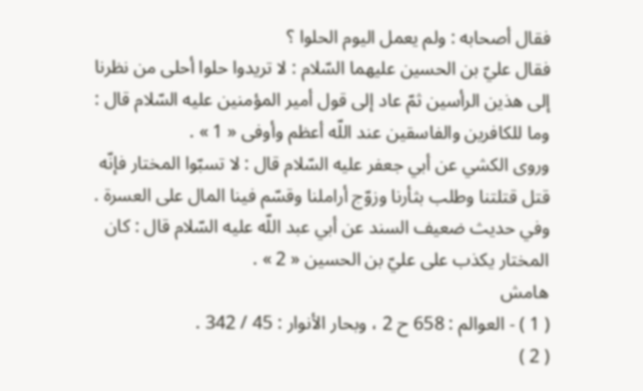فقال أصحابه : ولم يعمل اليوم الحلوا ؟
فقال عليّ بن الحسين عليهما السّلام : لا تريدوا حلوا أحلى من نظرنا إلى هذين الرأسين ثمّ عاد إلى قول أمير المؤمنين عليه السّلام قال : وما للكافرين والفاسقين عند اللّه أعظم وأوفى « 1 » .
وروى الكشي عن أبي جعفر عليه السّلام قال : لا تسبّوا المختار فإنّه قتل قتلتنا وطلب بثأرنا وزوّج أراملنا وقسّم فينا المال على العسرة .
وفي حديث ضعيف السند عن أبي عبد اللّه عليه السّلام قال : كان المختار يكذب على عليّ بن الحسين « 2 » .
هامش
( 1 ) - العوالم : 658 ح 2 ، وبحار الأنوار : 45 / 342 .
( 2 )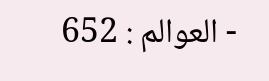- العوالم : 652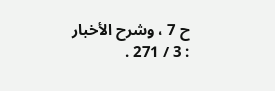ح 7 ، وشرح الأخبار : 3 / 271 .